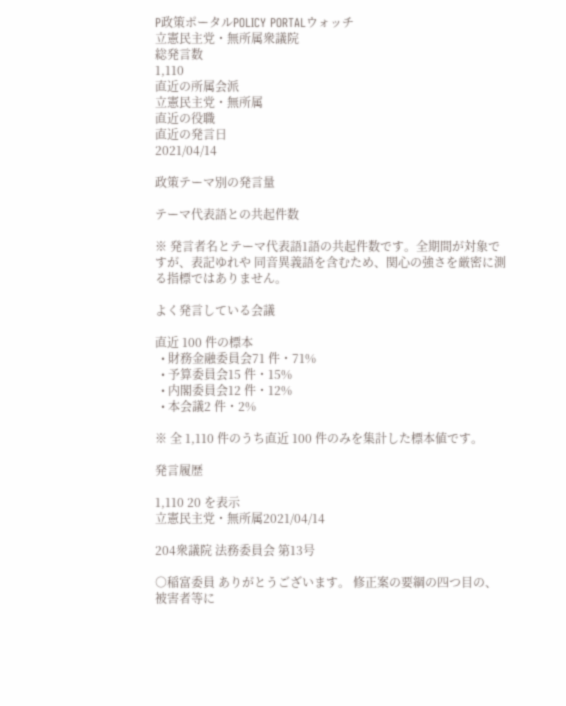P政策ポータルPOLICY PORTALウォッチ
立憲民主党・無所属衆議院
総発言数
1,110
直近の所属会派
立憲民主党・無所属
直近の役職
直近の発言日
2021/04/14

政策テーマ別の発言量

テーマ代表語との共起件数

※ 発言者名とテーマ代表語1語の共起件数です。全期間が対象ですが、表記ゆれや 同音異義語を含むため、関心の強さを厳密に測る指標ではありません。

よく発言している会議

直近 100 件の標本
  • 財務金融委員会71 件・71%
  • 予算委員会15 件・15%
  • 内閣委員会12 件・12%
  • 本会議2 件・2%

※ 全 1,110 件のうち直近 100 件のみを集計した標本値です。

発言履歴

1,110 20 を表示
立憲民主党・無所属2021/04/14

204衆議院 法務委員会 第13号

○稲富委員 ありがとうございます。 修正案の要綱の四つ目の、被害者等に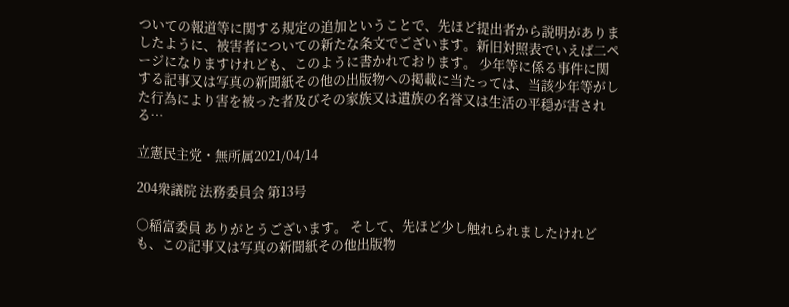ついての報道等に関する規定の追加ということで、先ほど提出者から説明がありましたように、被害者についての新たな条文でございます。新旧対照表でいえば二ページになりますけれども、このように書かれております。 少年等に係る事件に関する記事又は写真の新聞紙その他の出版物への掲載に当たっては、当該少年等がした行為により害を被った者及びその家族又は遺族の名誉又は生活の平穏が害される…

立憲民主党・無所属2021/04/14

204衆議院 法務委員会 第13号

○稲富委員 ありがとうございます。 そして、先ほど少し触れられましたけれども、この記事又は写真の新聞紙その他出版物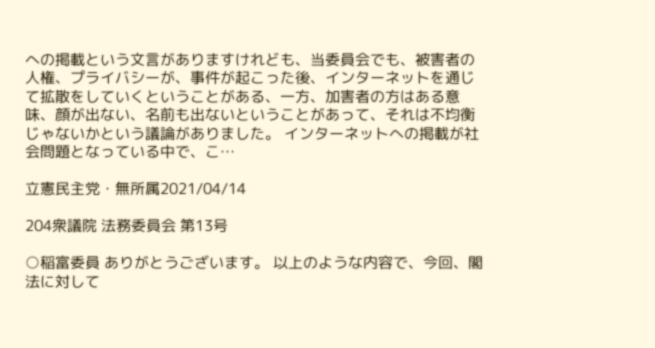への掲載という文言がありますけれども、当委員会でも、被害者の人権、プライバシーが、事件が起こった後、インターネットを通じて拡散をしていくということがある、一方、加害者の方はある意味、顔が出ない、名前も出ないということがあって、それは不均衡じゃないかという議論がありました。 インターネットへの掲載が社会問題となっている中で、こ…

立憲民主党・無所属2021/04/14

204衆議院 法務委員会 第13号

○稲富委員 ありがとうございます。 以上のような内容で、今回、閣法に対して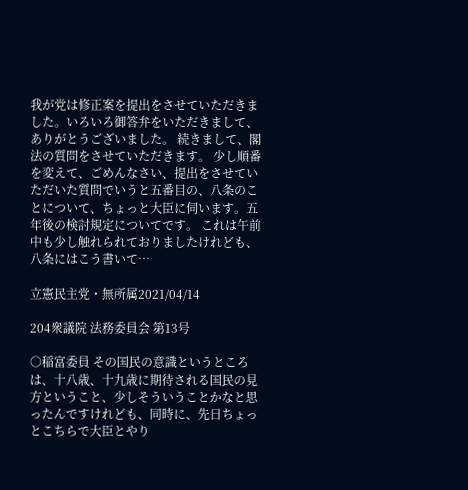我が党は修正案を提出をさせていただきました。いろいろ御答弁をいただきまして、ありがとうございました。 続きまして、閣法の質問をさせていただきます。 少し順番を変えて、ごめんなさい、提出をさせていただいた質問でいうと五番目の、八条のことについて、ちょっと大臣に伺います。五年後の検討規定についてです。 これは午前中も少し触れられておりましたけれども、八条にはこう書いて…

立憲民主党・無所属2021/04/14

204衆議院 法務委員会 第13号

○稲富委員 その国民の意識というところは、十八歳、十九歳に期待される国民の見方ということ、少しそういうことかなと思ったんですけれども、同時に、先日ちょっとこちらで大臣とやり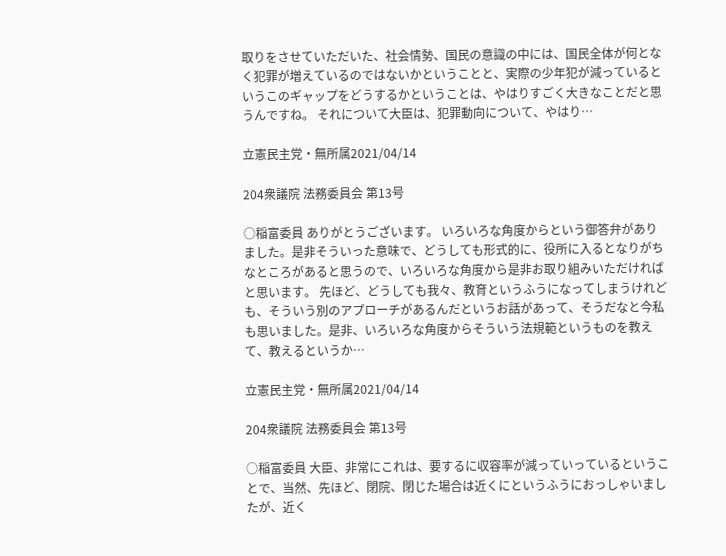取りをさせていただいた、社会情勢、国民の意識の中には、国民全体が何となく犯罪が増えているのではないかということと、実際の少年犯が減っているというこのギャップをどうするかということは、やはりすごく大きなことだと思うんですね。 それについて大臣は、犯罪動向について、やはり…

立憲民主党・無所属2021/04/14

204衆議院 法務委員会 第13号

○稲富委員 ありがとうございます。 いろいろな角度からという御答弁がありました。是非そういった意味で、どうしても形式的に、役所に入るとなりがちなところがあると思うので、いろいろな角度から是非お取り組みいただければと思います。 先ほど、どうしても我々、教育というふうになってしまうけれども、そういう別のアプローチがあるんだというお話があって、そうだなと今私も思いました。是非、いろいろな角度からそういう法規範というものを教えて、教えるというか…

立憲民主党・無所属2021/04/14

204衆議院 法務委員会 第13号

○稲富委員 大臣、非常にこれは、要するに収容率が減っていっているということで、当然、先ほど、閉院、閉じた場合は近くにというふうにおっしゃいましたが、近く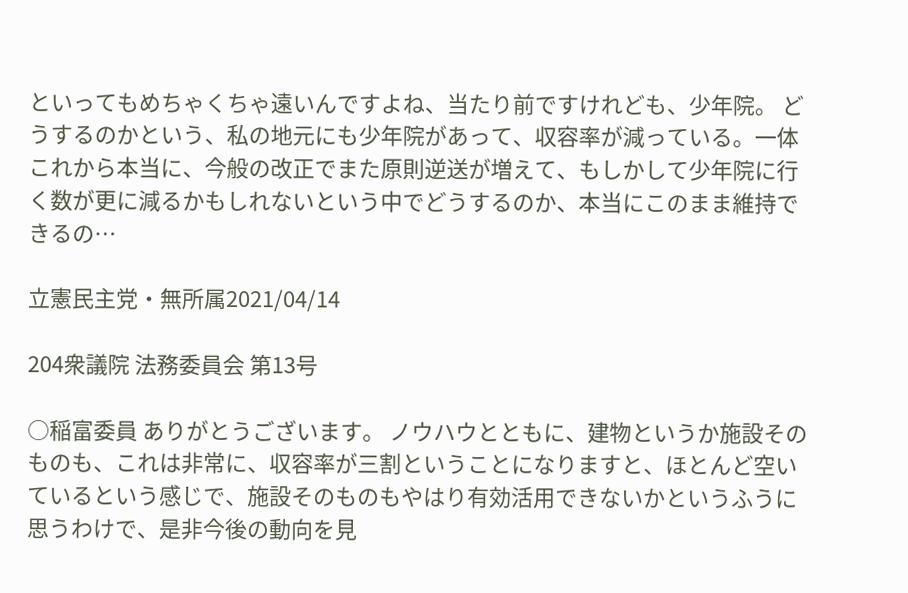といってもめちゃくちゃ遠いんですよね、当たり前ですけれども、少年院。 どうするのかという、私の地元にも少年院があって、収容率が減っている。一体これから本当に、今般の改正でまた原則逆送が増えて、もしかして少年院に行く数が更に減るかもしれないという中でどうするのか、本当にこのまま維持できるの…

立憲民主党・無所属2021/04/14

204衆議院 法務委員会 第13号

○稲富委員 ありがとうございます。 ノウハウとともに、建物というか施設そのものも、これは非常に、収容率が三割ということになりますと、ほとんど空いているという感じで、施設そのものもやはり有効活用できないかというふうに思うわけで、是非今後の動向を見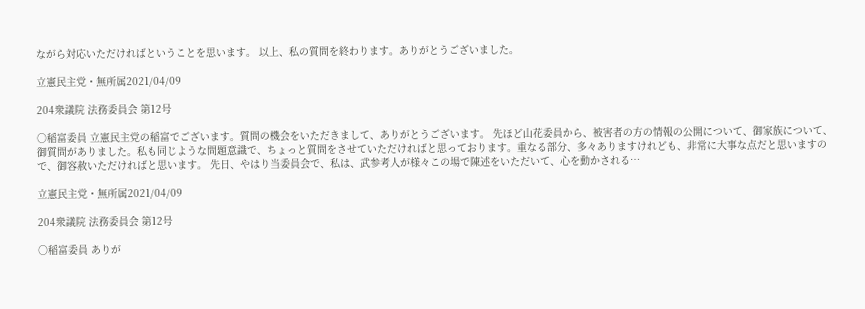ながら対応いただければということを思います。 以上、私の質問を終わります。ありがとうございました。

立憲民主党・無所属2021/04/09

204衆議院 法務委員会 第12号

○稲富委員 立憲民主党の稲富でございます。質問の機会をいただきまして、ありがとうございます。 先ほど山花委員から、被害者の方の情報の公開について、御家族について、御質問がありました。私も同じような問題意識で、ちょっと質問をさせていただければと思っております。重なる部分、多々ありますけれども、非常に大事な点だと思いますので、御容赦いただければと思います。 先日、やはり当委員会で、私は、武参考人が様々この場で陳述をいただいて、心を動かされる…

立憲民主党・無所属2021/04/09

204衆議院 法務委員会 第12号

○稲富委員 ありが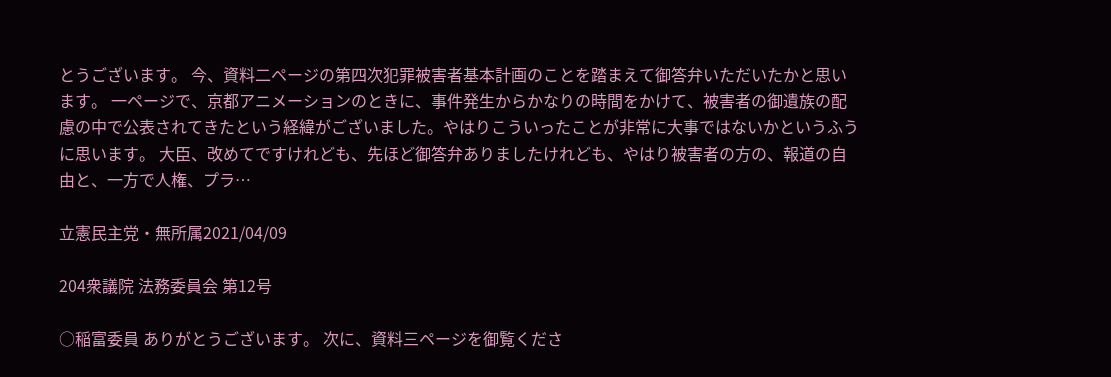とうございます。 今、資料二ページの第四次犯罪被害者基本計画のことを踏まえて御答弁いただいたかと思います。 一ページで、京都アニメーションのときに、事件発生からかなりの時間をかけて、被害者の御遺族の配慮の中で公表されてきたという経緯がございました。やはりこういったことが非常に大事ではないかというふうに思います。 大臣、改めてですけれども、先ほど御答弁ありましたけれども、やはり被害者の方の、報道の自由と、一方で人権、プラ…

立憲民主党・無所属2021/04/09

204衆議院 法務委員会 第12号

○稲富委員 ありがとうございます。 次に、資料三ページを御覧くださ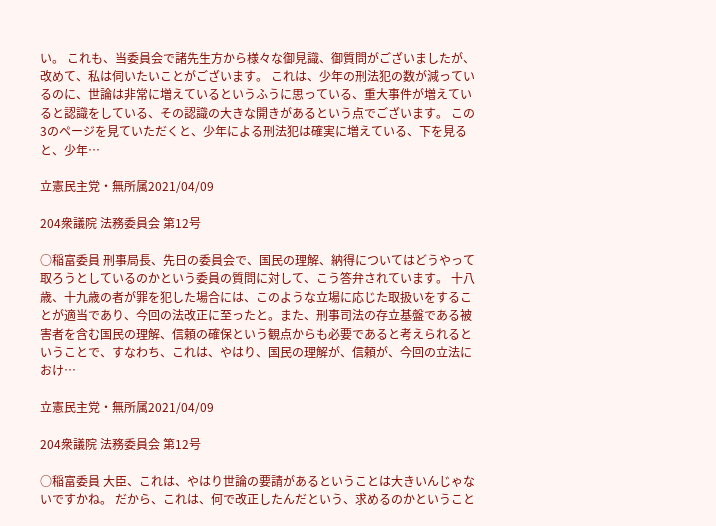い。 これも、当委員会で諸先生方から様々な御見識、御質問がございましたが、改めて、私は伺いたいことがございます。 これは、少年の刑法犯の数が減っているのに、世論は非常に増えているというふうに思っている、重大事件が増えていると認識をしている、その認識の大きな開きがあるという点でございます。 この3のページを見ていただくと、少年による刑法犯は確実に増えている、下を見ると、少年…

立憲民主党・無所属2021/04/09

204衆議院 法務委員会 第12号

○稲富委員 刑事局長、先日の委員会で、国民の理解、納得についてはどうやって取ろうとしているのかという委員の質問に対して、こう答弁されています。 十八歳、十九歳の者が罪を犯した場合には、このような立場に応じた取扱いをすることが適当であり、今回の法改正に至ったと。また、刑事司法の存立基盤である被害者を含む国民の理解、信頼の確保という観点からも必要であると考えられるということで、すなわち、これは、やはり、国民の理解が、信頼が、今回の立法におけ…

立憲民主党・無所属2021/04/09

204衆議院 法務委員会 第12号

○稲富委員 大臣、これは、やはり世論の要請があるということは大きいんじゃないですかね。 だから、これは、何で改正したんだという、求めるのかということ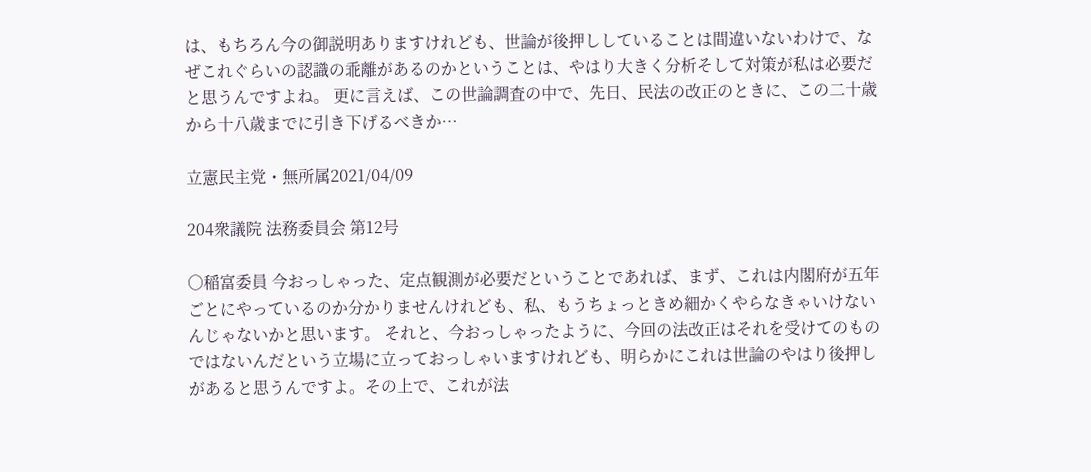は、もちろん今の御説明ありますけれども、世論が後押ししていることは間違いないわけで、なぜこれぐらいの認識の乖離があるのかということは、やはり大きく分析そして対策が私は必要だと思うんですよね。 更に言えば、この世論調査の中で、先日、民法の改正のときに、この二十歳から十八歳までに引き下げるべきか…

立憲民主党・無所属2021/04/09

204衆議院 法務委員会 第12号

○稲富委員 今おっしゃった、定点観測が必要だということであれば、まず、これは内閣府が五年ごとにやっているのか分かりませんけれども、私、もうちょっときめ細かくやらなきゃいけないんじゃないかと思います。 それと、今おっしゃったように、今回の法改正はそれを受けてのものではないんだという立場に立っておっしゃいますけれども、明らかにこれは世論のやはり後押しがあると思うんですよ。その上で、これが法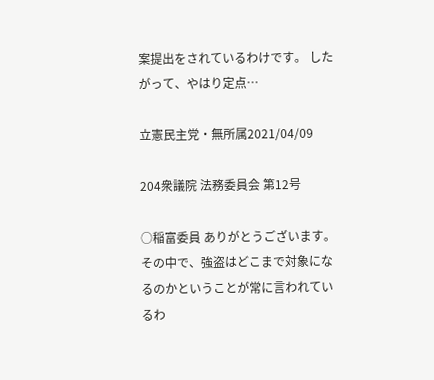案提出をされているわけです。 したがって、やはり定点…

立憲民主党・無所属2021/04/09

204衆議院 法務委員会 第12号

○稲富委員 ありがとうございます。 その中で、強盗はどこまで対象になるのかということが常に言われているわ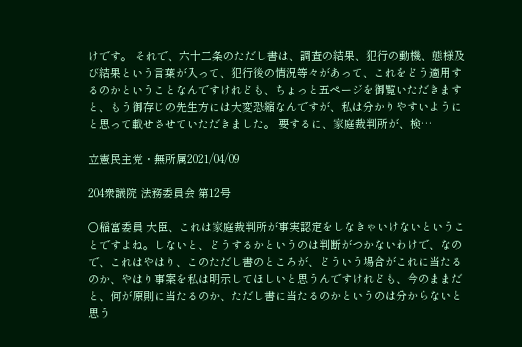けです。 それで、六十二条のただし書は、調査の結果、犯行の動機、態様及び結果という言葉が入って、犯行後の情況等々があって、これをどう適用するのかということなんですけれども、ちょっと五ページを御覧いただきますと、もう御存じの先生方には大変恐縮なんですが、私は分かりやすいようにと思って載せさせていただきました。 要するに、家庭裁判所が、検…

立憲民主党・無所属2021/04/09

204衆議院 法務委員会 第12号

○稲富委員 大臣、これは家庭裁判所が事実認定をしなきゃいけないということですよね。しないと、どうするかというのは判断がつかないわけで、なので、これはやはり、このただし書のところが、どういう場合がこれに当たるのか、やはり事案を私は明示してほしいと思うんですけれども、今のままだと、何が原則に当たるのか、ただし書に当たるのかというのは分からないと思う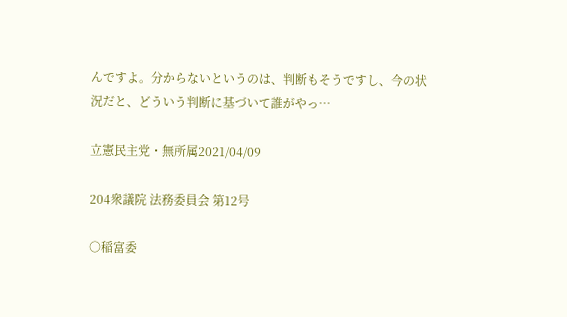んですよ。分からないというのは、判断もそうですし、今の状況だと、どういう判断に基づいて誰がやっ…

立憲民主党・無所属2021/04/09

204衆議院 法務委員会 第12号

○稲富委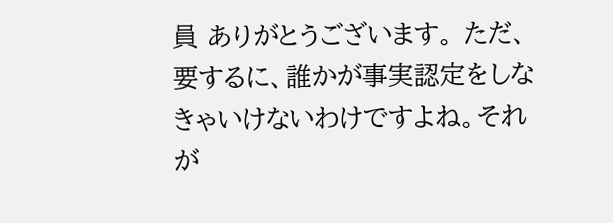員 ありがとうございます。 ただ、要するに、誰かが事実認定をしなきゃいけないわけですよね。それが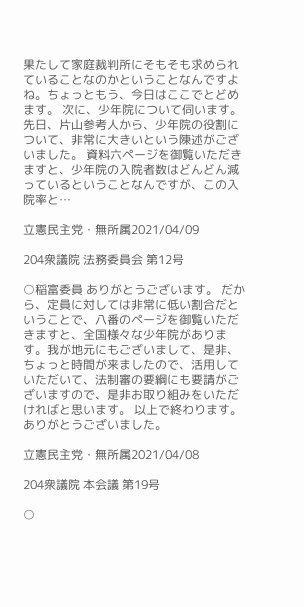果たして家庭裁判所にそもそも求められていることなのかということなんですよね。ちょっともう、今日はここでとどめます。 次に、少年院について伺います。 先日、片山参考人から、少年院の役割について、非常に大きいという陳述がございました。 資料六ページを御覧いただきますと、少年院の入院者数はどんどん減っているということなんですが、この入院率と…

立憲民主党・無所属2021/04/09

204衆議院 法務委員会 第12号

○稲富委員 ありがとうございます。 だから、定員に対しては非常に低い割合だということで、八番のページを御覧いただきますと、全国様々な少年院があります。我が地元にもございまして、是非、ちょっと時間が来ましたので、活用していただいて、法制審の要綱にも要請がございますので、是非お取り組みをいただければと思います。 以上で終わります。ありがとうございました。

立憲民主党・無所属2021/04/08

204衆議院 本会議 第19号

○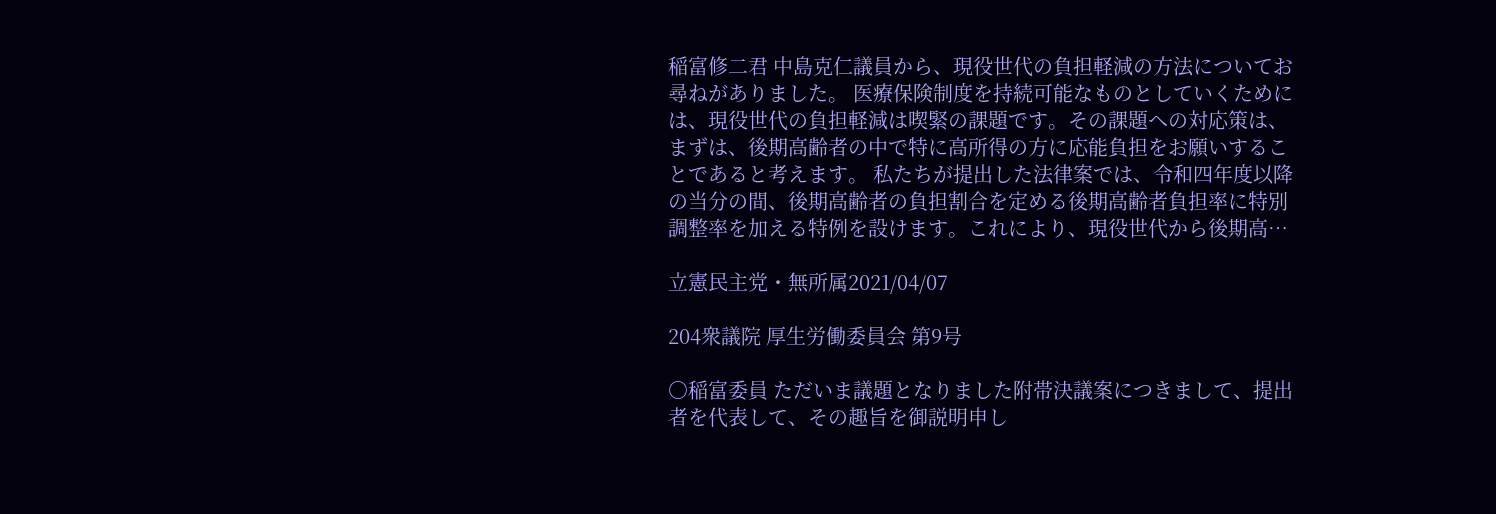稲富修二君 中島克仁議員から、現役世代の負担軽減の方法についてお尋ねがありました。 医療保険制度を持続可能なものとしていくためには、現役世代の負担軽減は喫緊の課題です。その課題への対応策は、まずは、後期高齢者の中で特に高所得の方に応能負担をお願いすることであると考えます。 私たちが提出した法律案では、令和四年度以降の当分の間、後期高齢者の負担割合を定める後期高齢者負担率に特別調整率を加える特例を設けます。これにより、現役世代から後期高…

立憲民主党・無所属2021/04/07

204衆議院 厚生労働委員会 第9号

○稲富委員 ただいま議題となりました附帯決議案につきまして、提出者を代表して、その趣旨を御説明申し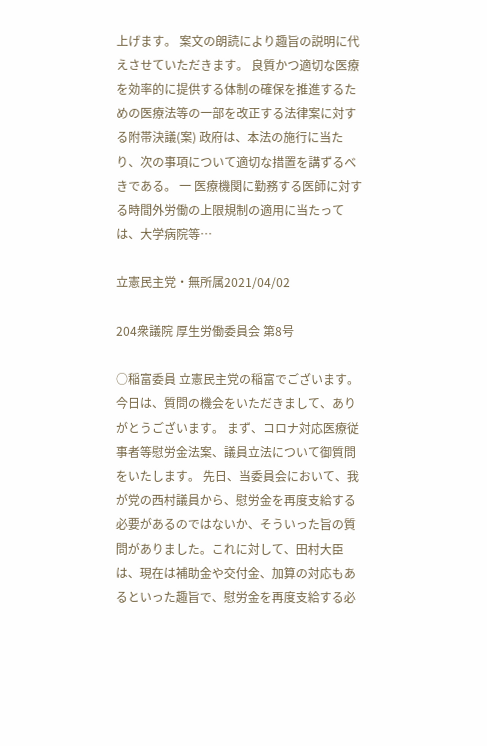上げます。 案文の朗読により趣旨の説明に代えさせていただきます。 良質かつ適切な医療を効率的に提供する体制の確保を推進するための医療法等の一部を改正する法律案に対する附帯決議(案) 政府は、本法の施行に当たり、次の事項について適切な措置を講ずるべきである。 一 医療機関に勤務する医師に対する時間外労働の上限規制の適用に当たっては、大学病院等…

立憲民主党・無所属2021/04/02

204衆議院 厚生労働委員会 第8号

○稲富委員 立憲民主党の稲富でございます。 今日は、質問の機会をいただきまして、ありがとうございます。 まず、コロナ対応医療従事者等慰労金法案、議員立法について御質問をいたします。 先日、当委員会において、我が党の西村議員から、慰労金を再度支給する必要があるのではないか、そういった旨の質問がありました。これに対して、田村大臣は、現在は補助金や交付金、加算の対応もあるといった趣旨で、慰労金を再度支給する必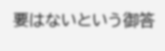要はないという御答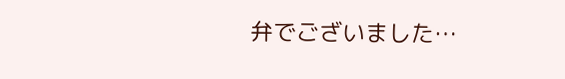弁でございました…